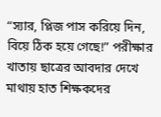“স্যার, প্লিজ পাস করিয়ে দিন, বিয়ে ঠিক হয়ে গেছে!” পরীক্ষার খাতায় ছাত্রের আবদার দেখে মাথায় হাত শিক্ষকদের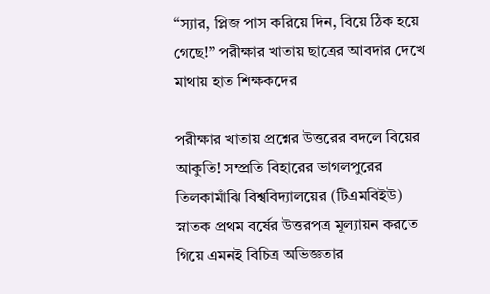“স্যার, প্লিজ পাস করিয়ে দিন, বিয়ে ঠিক হয়ে গেছে!” পরীক্ষার খাতায় ছাত্রের আবদার দেখে মাথায় হাত শিক্ষকদের

পরীক্ষার খাতায় প্রশ্নের উত্তরের বদলে বিয়ের আকুতি! সম্প্রতি বিহারের ভাগলপুরের তিলকামাঁঝি বিশ্ববিদ্যালয়ের (টিএমবিইউ) স্নাতক প্রথম বর্ষের উত্তরপত্র মূল্যায়ন করতে গিয়ে এমনই বিচিত্র অভিজ্ঞতার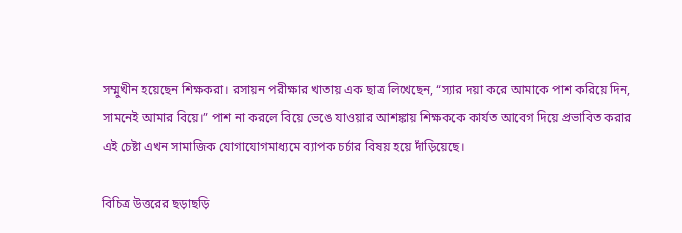সম্মুখীন হয়েছেন শিক্ষকরা। রসায়ন পরীক্ষার খাতায় এক ছাত্র লিখেছেন, “স্যার দয়া করে আমাকে পাশ করিয়ে দিন, সামনেই আমার বিয়ে।” পাশ না করলে বিয়ে ভেঙে যাওয়ার আশঙ্কায় শিক্ষককে কার্যত আবেগ দিয়ে প্রভাবিত করার এই চেষ্টা এখন সামাজিক যোগাযোগমাধ্যমে ব্যাপক চর্চার বিষয় হয়ে দাঁড়িয়েছে।

বিচিত্র উত্তরের ছড়াছড়ি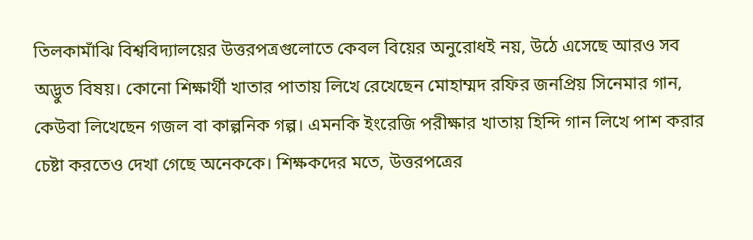তিলকামাঁঝি বিশ্ববিদ্যালয়ের উত্তরপত্রগুলোতে কেবল বিয়ের অনুরোধই নয়, উঠে এসেছে আরও সব অদ্ভুত বিষয়। কোনো শিক্ষার্থী খাতার পাতায় লিখে রেখেছেন মোহাম্মদ রফির জনপ্রিয় সিনেমার গান, কেউবা লিখেছেন গজল বা কাল্পনিক গল্প। এমনকি ইংরেজি পরীক্ষার খাতায় হিন্দি গান লিখে পাশ করার চেষ্টা করতেও দেখা গেছে অনেককে। শিক্ষকদের মতে, উত্তরপত্রের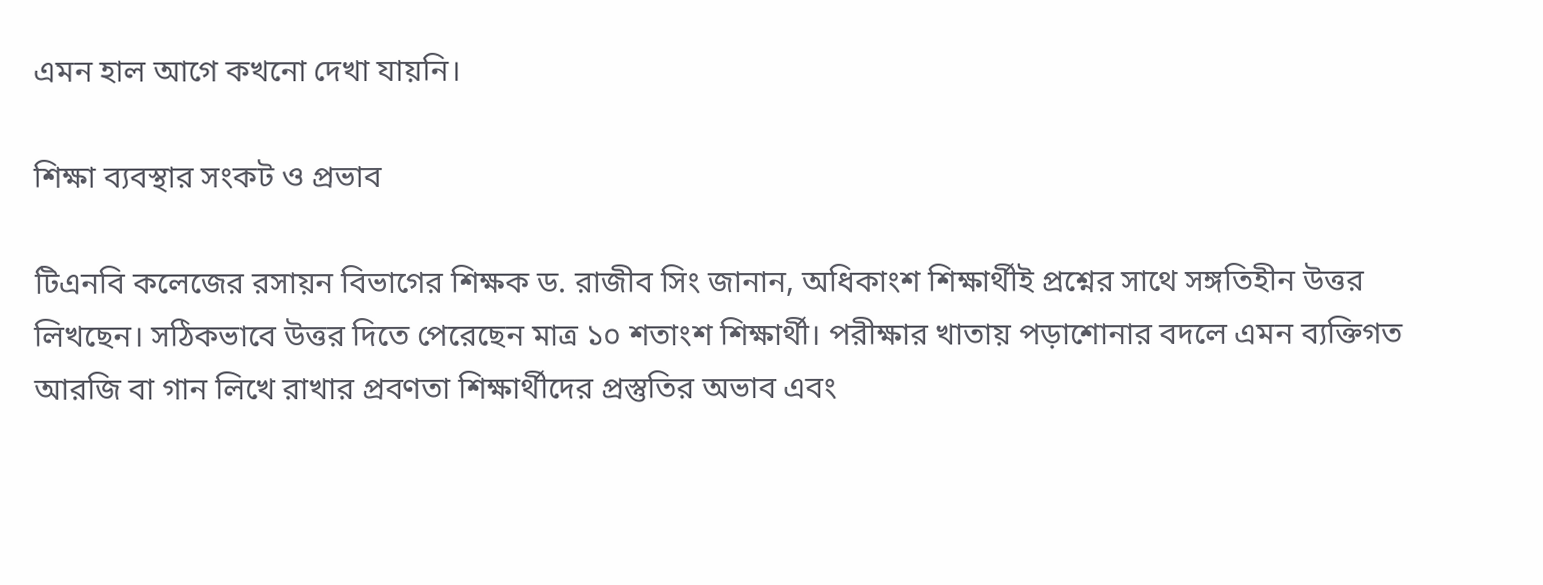এমন হাল আগে কখনো দেখা যায়নি।

শিক্ষা ব্যবস্থার সংকট ও প্রভাব

টিএনবি কলেজের রসায়ন বিভাগের শিক্ষক ড. রাজীব সিং জানান, অধিকাংশ শিক্ষার্থীই প্রশ্নের সাথে সঙ্গতিহীন উত্তর লিখছেন। সঠিকভাবে উত্তর দিতে পেরেছেন মাত্র ১০ শতাংশ শিক্ষার্থী। পরীক্ষার খাতায় পড়াশোনার বদলে এমন ব্যক্তিগত আরজি বা গান লিখে রাখার প্রবণতা শিক্ষার্থীদের প্রস্তুতির অভাব এবং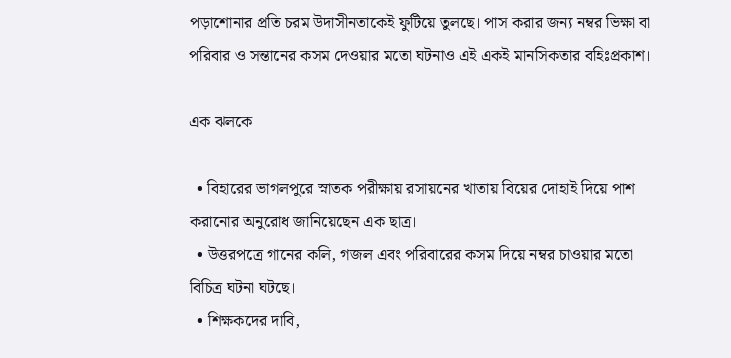পড়াশোনার প্রতি চরম উদাসীনতাকেই ফুটিয়ে তুলছে। পাস করার জন্য নম্বর ভিক্ষা বা পরিবার ও সন্তানের কসম দেওয়ার মতো ঘটনাও এই একই মানসিকতার বহিঃপ্রকাশ।

এক ঝলকে

  • বিহারের ভাগলপুরে স্নাতক পরীক্ষায় রসায়নের খাতায় বিয়ের দোহাই দিয়ে পাশ করানোর অনুরোধ জানিয়েছেন এক ছাত্র।
  • উত্তরপত্রে গানের কলি, গজল এবং পরিবারের কসম দিয়ে নম্বর চাওয়ার মতো বিচিত্র ঘটনা ঘটছে।
  • শিক্ষকদের দাবি,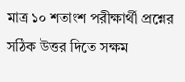মাত্র ১০ শতাংশ পরীক্ষার্থী প্রশ্নের সঠিক উত্তর দিতে সক্ষম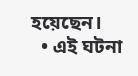হয়েছেন।
  • এই ঘটনা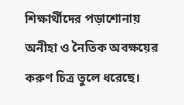শিক্ষার্থীদের পড়াশোনায় অনীহা ও নৈতিক অবক্ষয়ের করুণ চিত্র তুলে ধরেছে।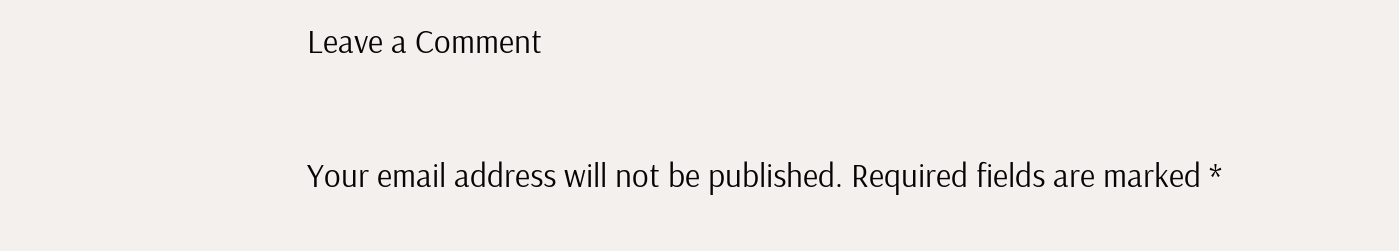Leave a Comment

Your email address will not be published. Required fields are marked *